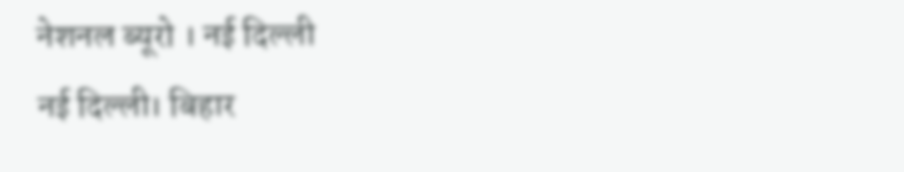नेशनल ब्यूरो । नई दिल्ली
नई दिल्ली। बिहार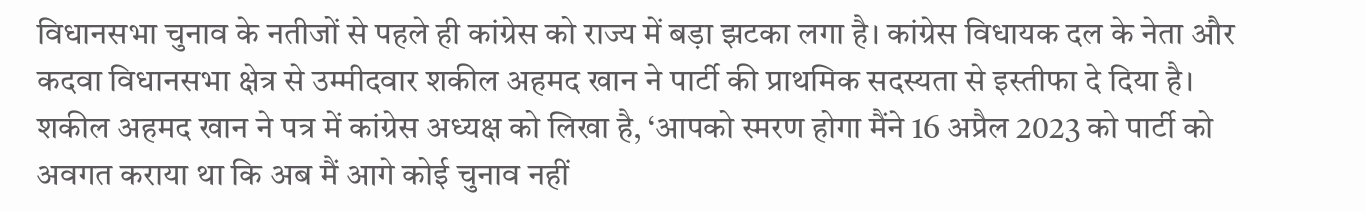विधानसभा चुनाव के नतीजों से पहले ही कांग्रेस को राज्य में बड़ा झटका लगा है। कांग्रेस विधायक दल के नेता और कदवा विधानसभा क्षेत्र से उम्मीदवार शकील अहमद खान ने पार्टी की प्राथमिक सदस्यता से इस्तीफा दे दिया है।
शकील अहमद खान ने पत्र में कांग्रेस अध्यक्ष को लिखा है, ‘आपको स्मरण होगा मैंने 16 अप्रैल 2023 को पार्टी को अवगत कराया था कि अब मैं आगे कोई चुनाव नहीं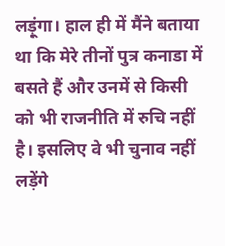लड़ूंगा। हाल ही में मैंने बताया था कि मेरे तीनों पुत्र कनाडा में बसते हैं और उनमें से किसी को भी राजनीति में रुचि नहीं है। इसलिए वे भी चुनाव नहीं लड़ेंगे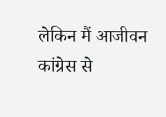लेकिन मैं आजीवन कांग्रेस से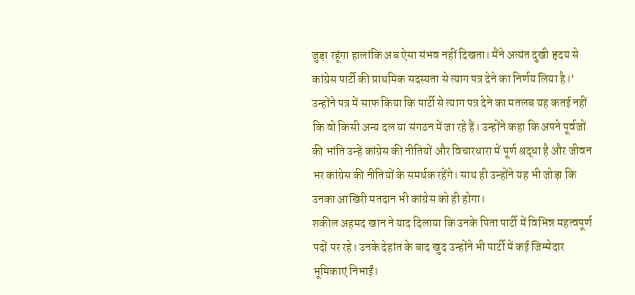जुड़ा रहूंगा हालांकि अब ऐसा संभव नहीं दिखता। मैंने अत्यंत दुखी हृदय से कांग्रेस पार्टी की प्राथमिक सदस्यता से त्याग पत्र देने का निर्णय लिया है।‘
उन्होंने पत्र में साफ किया कि पार्टी से त्याग पत्र देने का मतलब यह कतई नहीं कि वो किसी अन्य दल या संगठन में जा रहे हैं। उन्होंने कहा कि अपने पूर्वजों की भांति उन्हें कांग्रेस की नीतियों और विचारधारा में पूर्ण श्रद्धा है और जीवन भर कांग्रेस की नीतियों के समर्थक रहेंगे। साथ ही उन्होंने यह भी जोड़ा कि उनका आखिरी मतदान भी कांग्रेस को ही होगा।
शकील अहमद खान ने याद दिलाया कि उनके पिता पार्टी में विभिन्न महत्वपूर्ण पदों पर रहे। उनके देहांत के बाद खुद उन्होंने भी पार्टी में कई जिम्मेदार भूमिकाएं निभाईं।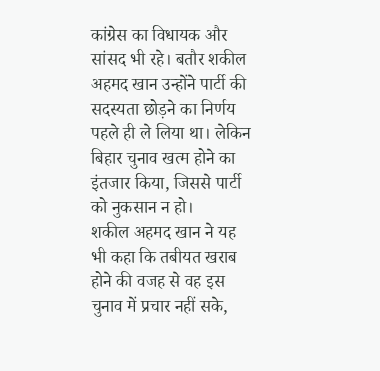कांग्रेस का विधायक और सांसद भी रहे। बतौर शकील अहमद खान उन्होंने पार्टी की सदस्यता छोड़ने का निर्णय पहले ही ले लिया था। लेकिन बिहार चुनाव खत्म होने का इंतजार किया, जिससे पार्टी को नुकसान न हो।
शकील अहमद खान ने यह भी कहा कि तबीयत खराब होने की वजह से वह इस चुनाव में प्रचार नहीं सके,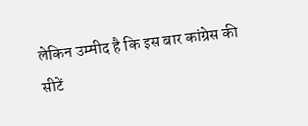लेकिन उम्मीद है कि इस बार कांग्रेस की सीटें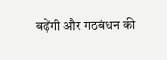बढ़ेंगी और गठबंधन की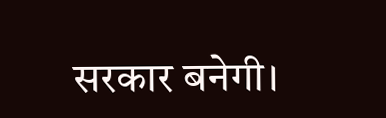सरकार बनेगी।